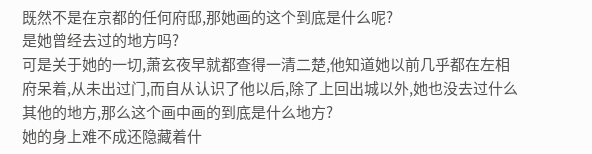既然不是在京都的任何府邸,那她画的这个到底是什么呢?
是她曾经去过的地方吗?
可是关于她的一切,萧玄夜早就都查得一清二楚,他知道她以前几乎都在左相府呆着,从未出过门,而自从认识了他以后,除了上回出城以外,她也没去过什么其他的地方,那么这个画中画的到底是什么地方?
她的身上难不成还隐藏着什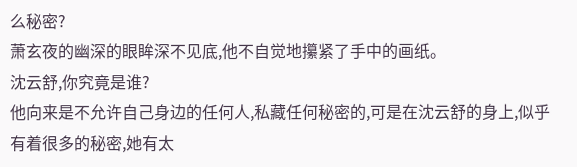么秘密?
萧玄夜的幽深的眼眸深不见底,他不自觉地攥紧了手中的画纸。
沈云舒,你究竟是谁?
他向来是不允许自己身边的任何人,私藏任何秘密的,可是在沈云舒的身上,似乎有着很多的秘密,她有太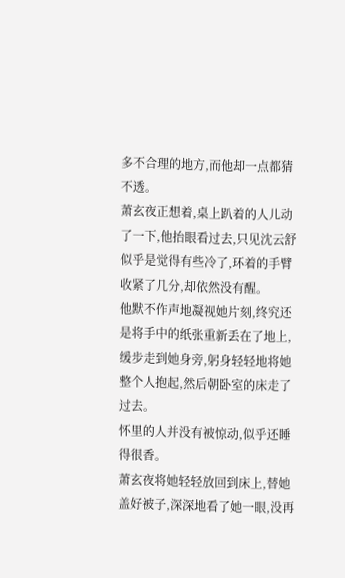多不合理的地方,而他却一点都猜不透。
萧玄夜正想着,桌上趴着的人儿动了一下,他抬眼看过去,只见沈云舒似乎是觉得有些冷了,环着的手臂收紧了几分,却依然没有醒。
他默不作声地凝视她片刻,终究还是将手中的纸张重新丢在了地上,缓步走到她身旁,躬身轻轻地将她整个人抱起,然后朝卧室的床走了过去。
怀里的人并没有被惊动,似乎还睡得很香。
萧玄夜将她轻轻放回到床上,替她盖好被子,深深地看了她一眼,没再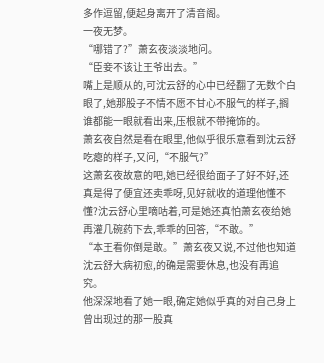多作逗留,便起身离开了清音阁。
一夜无梦。
“哪错了?”萧玄夜淡淡地问。
“臣妾不该让王爷出去。”
嘴上是顺从的,可沈云舒的心中已经翻了无数个白眼了,她那股子不情不愿不甘心不服气的样子,搁谁都能一眼就看出来,压根就不带掩饰的。
萧玄夜自然是看在眼里,他似乎很乐意看到沈云舒吃瘪的样子,又问,“不服气?”
这萧玄夜故意的吧,她已经很给面子了好不好,还真是得了便宜还卖乖呀,见好就收的道理他懂不懂?沈云舒心里嘀咕着,可是她还真怕萧玄夜给她再灌几碗药下去,乖乖的回答,“不敢。”
“本王看你倒是敢。”萧玄夜又说,不过他也知道沈云舒大病初愈,的确是需要休息,也没有再追究。
他深深地看了她一眼,确定她似乎真的对自己身上曾出现过的那一股真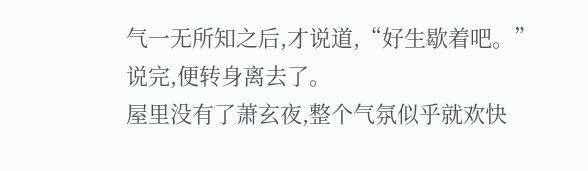气一无所知之后,才说道,“好生歇着吧。”
说完,便转身离去了。
屋里没有了萧玄夜,整个气氛似乎就欢快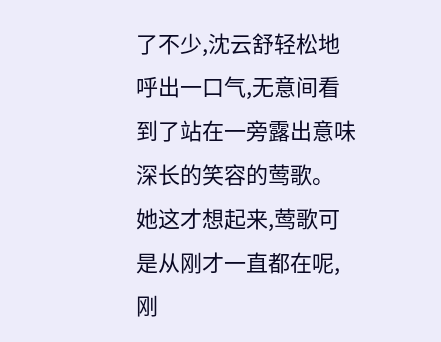了不少,沈云舒轻松地呼出一口气,无意间看到了站在一旁露出意味深长的笑容的莺歌。
她这才想起来,莺歌可是从刚才一直都在呢,刚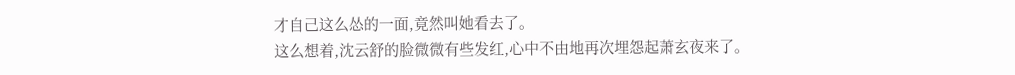才自己这么怂的一面,竟然叫她看去了。
这么想着,沈云舒的脸微微有些发红,心中不由地再次埋怨起萧玄夜来了。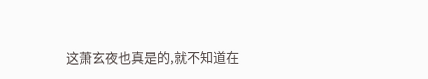这萧玄夜也真是的,就不知道在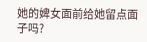她的婢女面前给她留点面子吗?